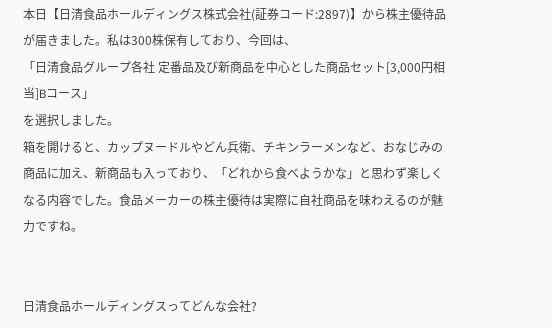本日【日清食品ホールディングス株式会社(証券コード:2897)】から株主優待品が届きました。私は300株保有しており、今回は、
「日清食品グループ各社 定番品及び新商品を中心とした商品セット[3,000円相当]Bコース」
を選択しました。
箱を開けると、カップヌードルやどん兵衛、チキンラーメンなど、おなじみの商品に加え、新商品も入っており、「どれから食べようかな」と思わず楽しくなる内容でした。食品メーカーの株主優待は実際に自社商品を味わえるのが魅力ですね。


日清食品ホールディングスってどんな会社?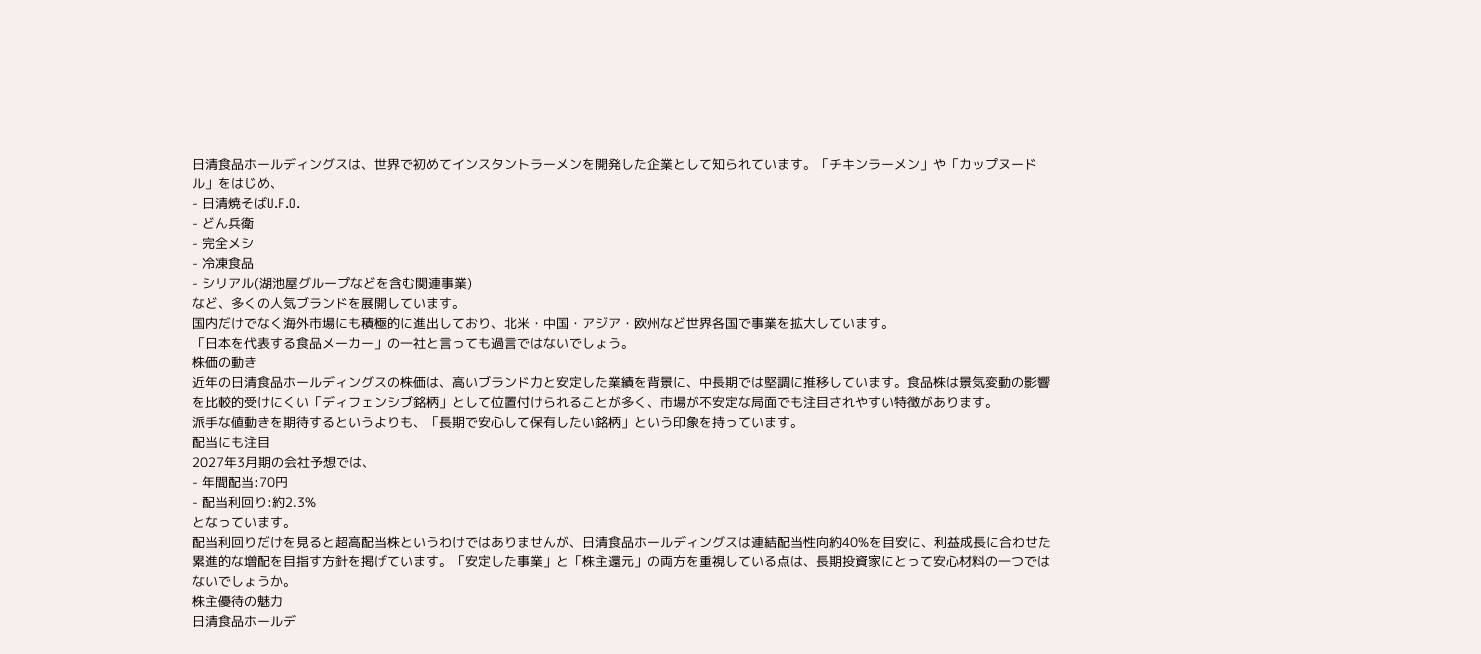日清食品ホールディングスは、世界で初めてインスタントラーメンを開発した企業として知られています。「チキンラーメン」や「カップヌードル」をはじめ、
- 日清焼そばU.F.O.
- どん兵衛
- 完全メシ
- 冷凍食品
- シリアル(湖池屋グループなどを含む関連事業)
など、多くの人気ブランドを展開しています。
国内だけでなく海外市場にも積極的に進出しており、北米・中国・アジア・欧州など世界各国で事業を拡大しています。
「日本を代表する食品メーカー」の一社と言っても過言ではないでしょう。
株価の動き
近年の日清食品ホールディングスの株価は、高いブランド力と安定した業績を背景に、中長期では堅調に推移しています。食品株は景気変動の影響を比較的受けにくい「ディフェンシブ銘柄」として位置付けられることが多く、市場が不安定な局面でも注目されやすい特徴があります。
派手な値動きを期待するというよりも、「長期で安心して保有したい銘柄」という印象を持っています。
配当にも注目
2027年3月期の会社予想では、
- 年間配当:70円
- 配当利回り:約2.3%
となっています。
配当利回りだけを見ると超高配当株というわけではありませんが、日清食品ホールディングスは連結配当性向約40%を目安に、利益成長に合わせた累進的な増配を目指す方針を掲げています。「安定した事業」と「株主還元」の両方を重視している点は、長期投資家にとって安心材料の一つではないでしょうか。
株主優待の魅力
日清食品ホールデ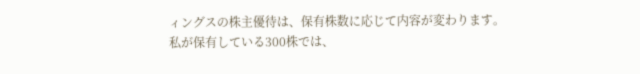ィングスの株主優待は、保有株数に応じて内容が変わります。
私が保有している300株では、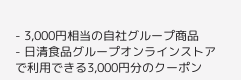- 3,000円相当の自社グループ商品
- 日清食品グループオンラインストアで利用できる3,000円分のクーポン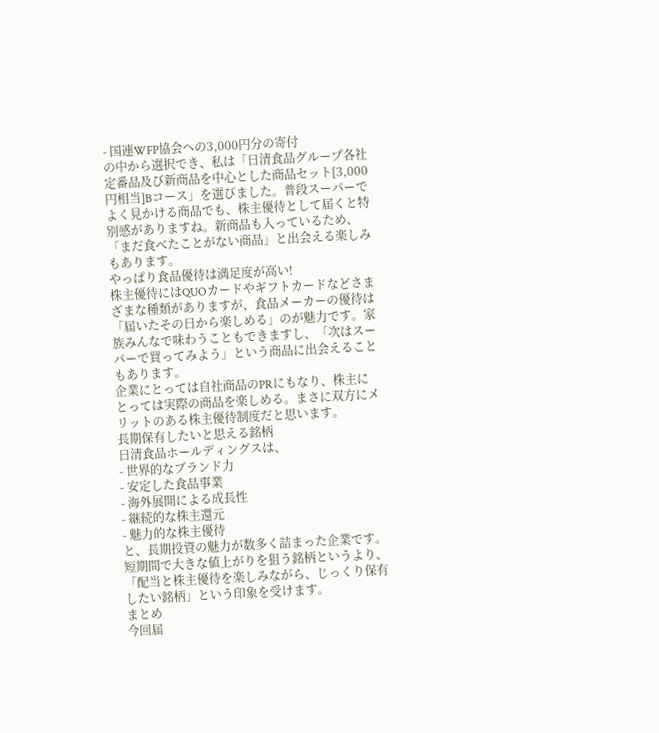- 国連WFP協会への3,000円分の寄付
の中から選択でき、私は「日清食品グループ各社 定番品及び新商品を中心とした商品セット[3,000円相当]Bコース」を選びました。普段スーパーでよく見かける商品でも、株主優待として届くと特別感がありますね。新商品も入っているため、「まだ食べたことがない商品」と出会える楽しみもあります。
やっぱり食品優待は満足度が高い!
株主優待にはQUOカードやギフトカードなどさまざまな種類がありますが、食品メーカーの優待は「届いたその日から楽しめる」のが魅力です。家族みんなで味わうこともできますし、「次はスーパーで買ってみよう」という商品に出会えることもあります。
企業にとっては自社商品のPRにもなり、株主にとっては実際の商品を楽しめる。まさに双方にメリットのある株主優待制度だと思います。
長期保有したいと思える銘柄
日清食品ホールディングスは、
- 世界的なブランド力
- 安定した食品事業
- 海外展開による成長性
- 継続的な株主還元
- 魅力的な株主優待
と、長期投資の魅力が数多く詰まった企業です。短期間で大きな値上がりを狙う銘柄というより、「配当と株主優待を楽しみながら、じっくり保有したい銘柄」という印象を受けます。
まとめ
今回届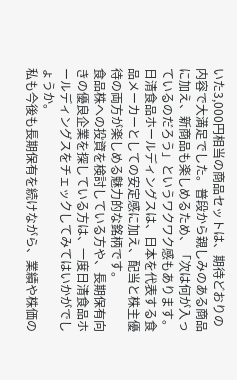いた3,000円相当の商品セットは、期待どおりの内容で大満足でした。普段から親しみのある商品に加え、新商品も楽しめるため、「次は何が入っているのだろう」というワクワク感もあります。
日清食品ホールディングスは、日本を代表する食品メーカーとしての安定感に加え、配当と株主優待の両方が楽しめる魅力的な銘柄です。
食品株への投資を検討している方や、長期保有向きの優良企業を探している方は、一度日清食品ホールディングスをチェックしてみてはいかがでしょうか。
私も今後も長期保有を続けながら、業績や株価の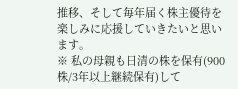推移、そして毎年届く株主優待を楽しみに応援していきたいと思います。
※ 私の母親も日清の株を保有(900株/3年以上継続保有)して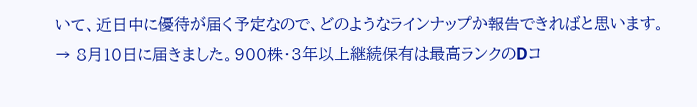いて、近日中に優待が届く予定なので、どのようなラインナップか報告できればと思います。
→ 8月10日に届きました。900株・3年以上継続保有は最高ランクのDコ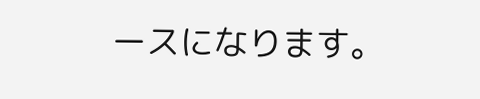ースになります。